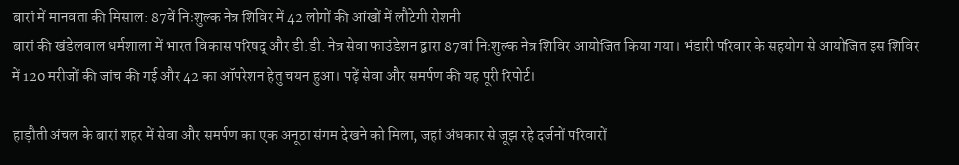बारां में मानवता की मिसाल: 87वें निःशुल्क नेत्र शिविर में 42 लोगों की आंखों में लौटेगी रोशनी
बारां की खंडेलवाल धर्मशाला में भारत विकास परिषद् और डी.डी. नेत्र सेवा फाउंडेशन द्वारा 87वां निःशुल्क नेत्र शिविर आयोजित किया गया। भंडारी परिवार के सहयोग से आयोजित इस शिविर में 120 मरीजों की जांच की गई और 42 का ऑपरेशन हेतु चयन हुआ। पढ़ें सेवा और समर्पण की यह पूरी रिपोर्ट।

हाड़ौती अंचल के बारां शहर में सेवा और समर्पण का एक अनूठा संगम देखने को मिला, जहां अंधकार से जूझ रहे दर्जनों परिवारों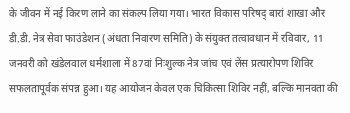के जीवन में नई किरण लाने का संकल्प लिया गया। भारत विकास परिषद् बारां शाखा और डी.डी. नेत्र सेवा फाउंडेशन (अंधता निवारण समिति) के संयुक्त तत्वावधान में रविवार, 11 जनवरी को खंडेलवाल धर्मशाला में 87वां निःशुल्क नेत्र जांच एवं लेंस प्रत्यारोपण शिविर सफलतापूर्वक संपन्न हुआ। यह आयोजन केवल एक चिकित्सा शिविर नहीं, बल्कि मानवता की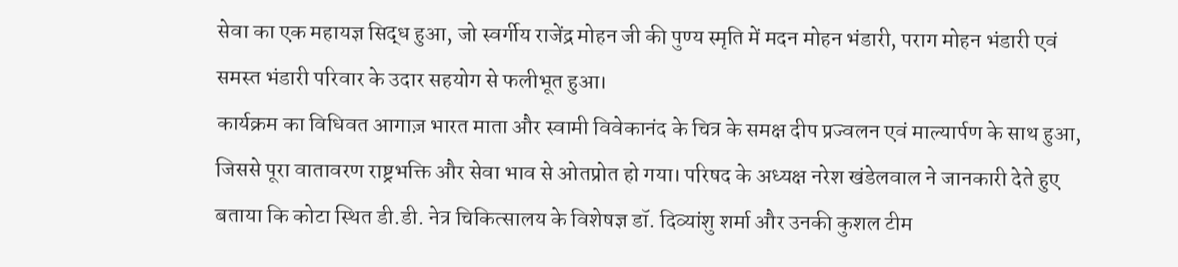सेवा का एक महायज्ञ सिद्ध हुआ, जो स्वर्गीय राजेंद्र मोहन जी की पुण्य स्मृति में मदन मोहन भंडारी, पराग मोहन भंडारी एवं समस्त भंडारी परिवार के उदार सहयोग से फलीभूत हुआ।
कार्यक्रम का विधिवत आगाज़ भारत माता और स्वामी विवेकानंद के चित्र के समक्ष दीप प्रज्वलन एवं माल्यार्पण के साथ हुआ, जिससे पूरा वातावरण राष्ट्रभक्ति और सेवा भाव से ओतप्रोत हो गया। परिषद के अध्यक्ष नरेश खंडेलवाल ने जानकारी देते हुए बताया कि कोटा स्थित डी.डी. नेत्र चिकित्सालय के विशेषज्ञ डॉ. दिव्यांशु शर्मा और उनकी कुशल टीम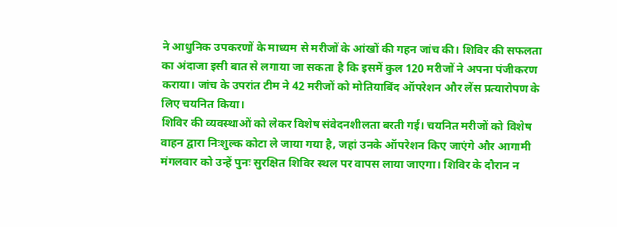ने आधुनिक उपकरणों के माध्यम से मरीजों के आंखों की गहन जांच की। शिविर की सफलता का अंदाजा इसी बात से लगाया जा सकता है कि इसमें कुल 120 मरीजों ने अपना पंजीकरण कराया। जांच के उपरांत टीम ने 42 मरीजों को मोतियाबिंद ऑपरेशन और लेंस प्रत्यारोपण के लिए चयनित किया।
शिविर की व्यवस्थाओं को लेकर विशेष संवेदनशीलता बरती गई। चयनित मरीजों को विशेष वाहन द्वारा निःशुल्क कोटा ले जाया गया है, जहां उनके ऑपरेशन किए जाएंगे और आगामी मंगलवार को उन्हें पुनः सुरक्षित शिविर स्थल पर वापस लाया जाएगा। शिविर के दौरान न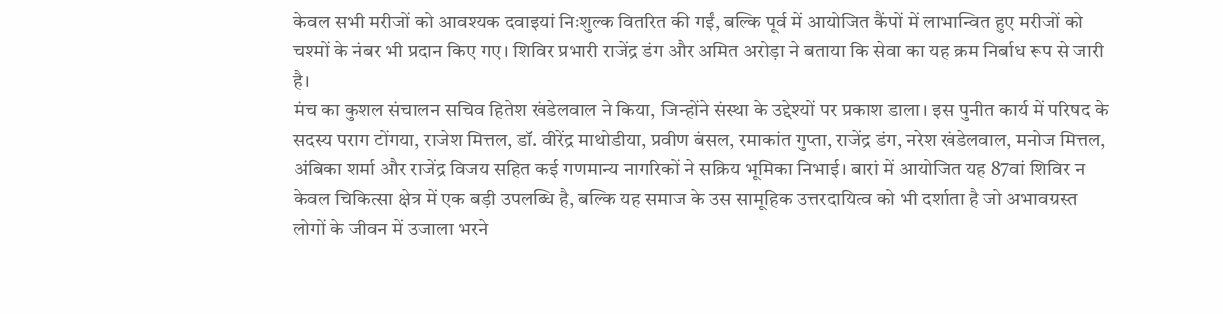केवल सभी मरीजों को आवश्यक दवाइयां निःशुल्क वितरित की गईं, बल्कि पूर्व में आयोजित कैंपों में लाभान्वित हुए मरीजों को चश्मों के नंबर भी प्रदान किए गए। शिविर प्रभारी राजेंद्र डंग और अमित अरोड़ा ने बताया कि सेवा का यह क्रम निर्बाध रूप से जारी है।
मंच का कुशल संचालन सचिव हितेश खंडेलवाल ने किया, जिन्होंने संस्था के उद्देश्यों पर प्रकाश डाला। इस पुनीत कार्य में परिषद के सदस्य पराग टोंगया, राजेश मित्तल, डॉ. वीरेंद्र माथोडीया, प्रवीण बंसल, रमाकांत गुप्ता, राजेंद्र डंग, नरेश खंडेलवाल, मनोज मित्तल, अंबिका शर्मा और राजेंद्र विजय सहित कई गणमान्य नागरिकों ने सक्रिय भूमिका निभाई। बारां में आयोजित यह 87वां शिविर न केवल चिकित्सा क्षेत्र में एक बड़ी उपलब्धि है, बल्कि यह समाज के उस सामूहिक उत्तरदायित्व को भी दर्शाता है जो अभावग्रस्त लोगों के जीवन में उजाला भरने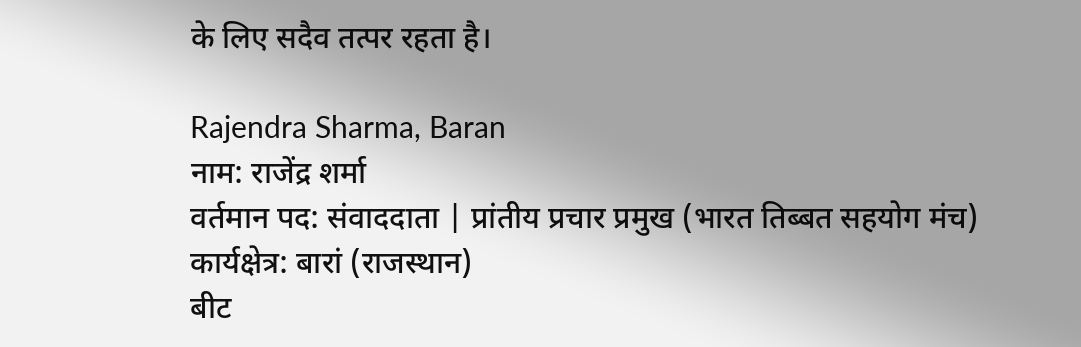के लिए सदैव तत्पर रहता है।

Rajendra Sharma, Baran
नाम: राजेंद्र शर्मा
वर्तमान पद: संवाददाता | प्रांतीय प्रचार प्रमुख (भारत तिब्बत सहयोग मंच)
कार्यक्षेत्र: बारां (राजस्थान)
बीट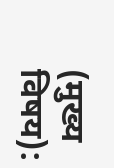(मुख्य विषय):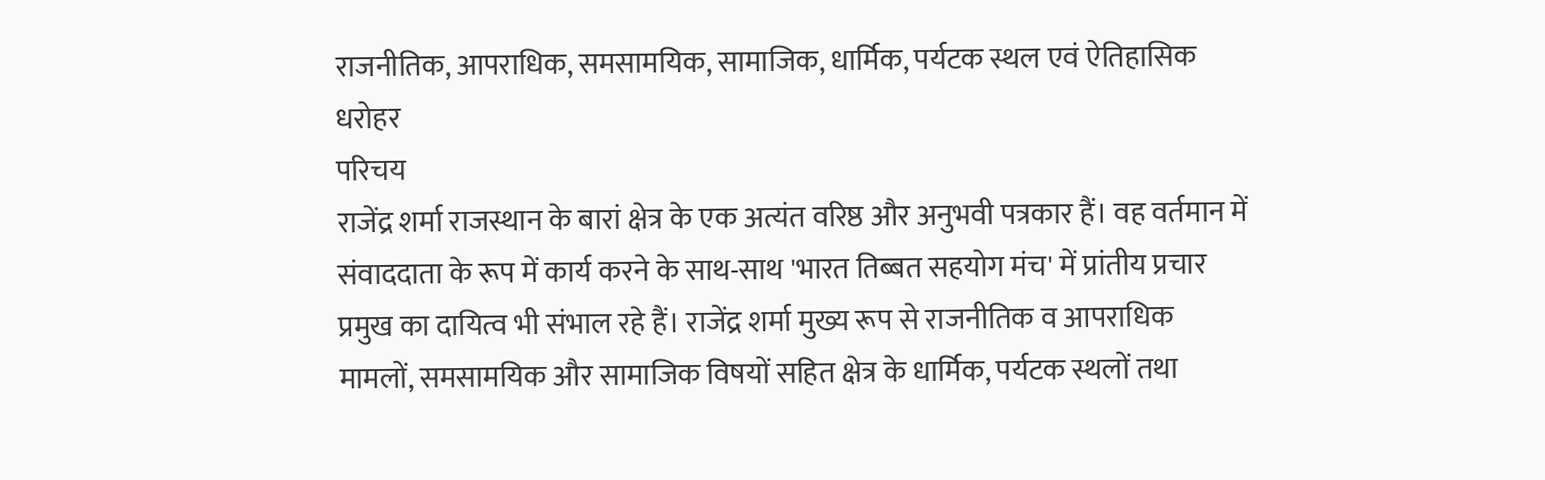राजनीतिक, आपराधिक, समसामयिक, सामाजिक, धार्मिक, पर्यटक स्थल एवं ऐतिहासिक धरोहर
परिचय
राजेंद्र शर्मा राजस्थान के बारां क्षेत्र के एक अत्यंत वरिष्ठ और अनुभवी पत्रकार हैं। वह वर्तमान में संवाददाता के रूप में कार्य करने के साथ-साथ 'भारत तिब्बत सहयोग मंच' में प्रांतीय प्रचार प्रमुख का दायित्व भी संभाल रहे हैं। राजेंद्र शर्मा मुख्य रूप से राजनीतिक व आपराधिक मामलों, समसामयिक और सामाजिक विषयों सहित क्षेत्र के धार्मिक, पर्यटक स्थलों तथा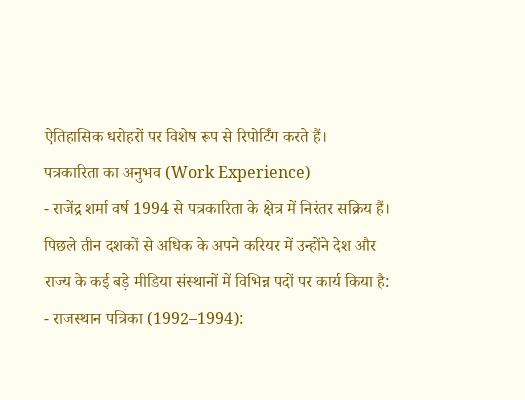ऐतिहासिक धरोहरों पर विशेष रूप से रिपोर्टिंग करते हैं।
पत्रकारिता का अनुभव (Work Experience)
- राजेंद्र शर्मा वर्ष 1994 से पत्रकारिता के क्षेत्र में निरंतर सक्रिय हैं। पिछले तीन दशकों से अधिक के अपने करियर में उन्होंने देश और राज्य के कई बड़े मीडिया संस्थानों में विभिन्न पदों पर कार्य किया है:
- राजस्थान पत्रिका (1992–1994):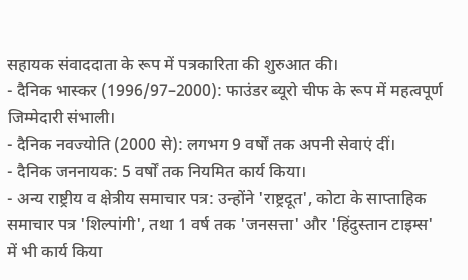सहायक संवाददाता के रूप में पत्रकारिता की शुरुआत की।
- दैनिक भास्कर (1996/97–2000): फाउंडर ब्यूरो चीफ के रूप में महत्वपूर्ण जिम्मेदारी संभाली।
- दैनिक नवज्योति (2000 से): लगभग 9 वर्षों तक अपनी सेवाएं दीं।
- दैनिक जननायक: 5 वर्षों तक नियमित कार्य किया।
- अन्य राष्ट्रीय व क्षेत्रीय समाचार पत्र: उन्होंने 'राष्ट्रदूत', कोटा के साप्ताहिक समाचार पत्र 'शिल्पांगी', तथा 1 वर्ष तक 'जनसत्ता' और 'हिंदुस्तान टाइम्स' में भी कार्य किया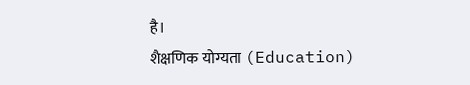है।
शैक्षणिक योग्यता (Education)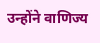उन्होंने वाणिज्य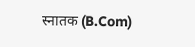स्नातक (B.Com)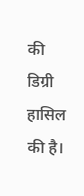की डिग्री हासिल की है।